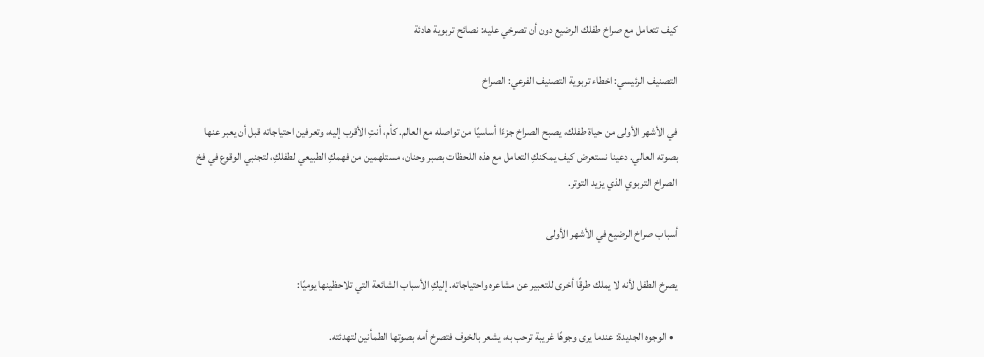كيف تتعامل مع صراخ طفلك الرضيع دون أن تصرخي عليه: نصائح تربوية هادئة

التصنيف الرئيسي: اخطاء تربوية التصنيف الفرعي: الصراخ

في الأشهر الأولى من حياة طفلك، يصبح الصراخ جزءًا أساسيًا من تواصله مع العالم. كأم، أنتِ الأقرب إليه، وتعرفين احتياجاته قبل أن يعبر عنها بصوته العالي. دعينا نستعرض كيف يمكنكِ التعامل مع هذه اللحظات بصبر وحنان، مستلهمين من فهمكِ الطبيعي لطفلكِ، لتجنبي الوقوع في فخ الصراخ التربوي الذي يزيد التوتر.

أسباب صراخ الرضيع في الأشهر الأولى

يصرخ الطفل لأنه لا يملك طرقًا أخرى للتعبير عن مشاعره واحتياجاته. إليكِ الأسباب الشائعة التي تلاحظينها يوميًا:

  • الوجوه الجديدة: عندما يرى وجوهًا غريبة ترحب به، يشعر بالخوف فتصرخ أمه بصوتها الطمأنين لتهدئته.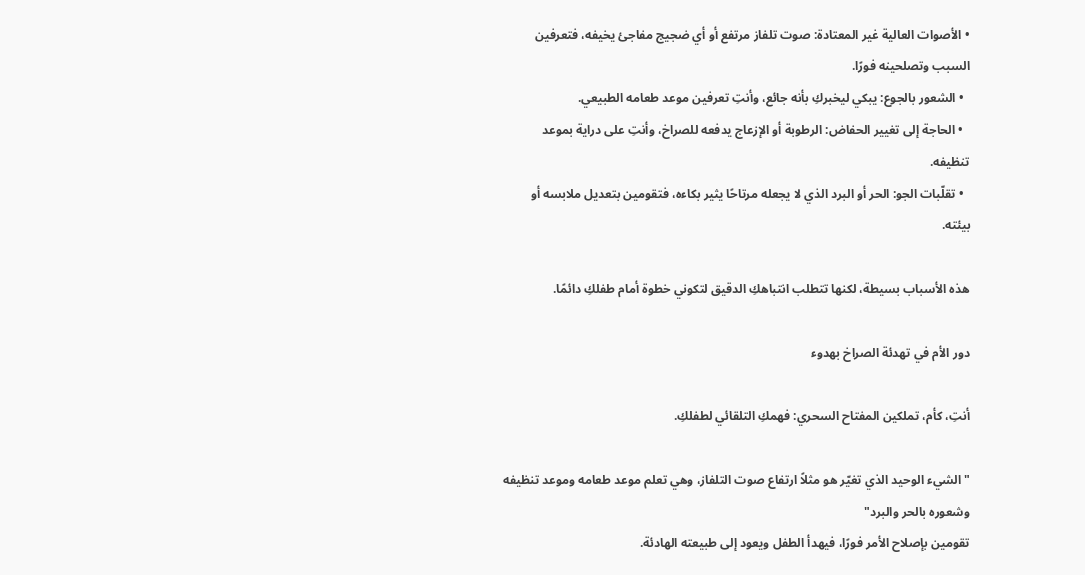• الأصوات العالية غير المعتادة: صوت تلفاز مرتفع أو أي ضجيج مفاجئ يخيفه، فتعرفين السبب وتصلحينه فورًا.
  • الشعور بالجوع: يبكي ليخبركِ بأنه جائع، وأنتِ تعرفين موعد طعامه الطبيعي.
  • الحاجة إلى تغيير الحفاض: الرطوبة أو الإزعاج يدفعه للصراخ، وأنتِ على دراية بموعد تنظيفه.
  • تقلّبات الجو: الحر أو البرد الذي لا يجعله مرتاحًا يثير بكاءه، فتقومين بتعديل ملابسه أو بيئته.

هذه الأسباب بسيطة، لكنها تتطلب انتباهكِ الدقيق لتكوني خطوة أمام طفلكِ دائمًا.

دور الأم في تهدئة الصراخ بهدوء

أنتِ، كأم، تملكين المفتاح السحري: فهمكِ التلقائي لطفلكِ.

"الشيء الوحيد الذي تغيّر هو مثلاً ارتفاع صوت التلفاز، وهي تعلم موعد طعامه وموعد تنظيفه وشعوره بالحر والبرد"
تقومين بإصلاح الأمر فورًا، فيهدأ الطفل ويعود إلى طبيعته الهادئة.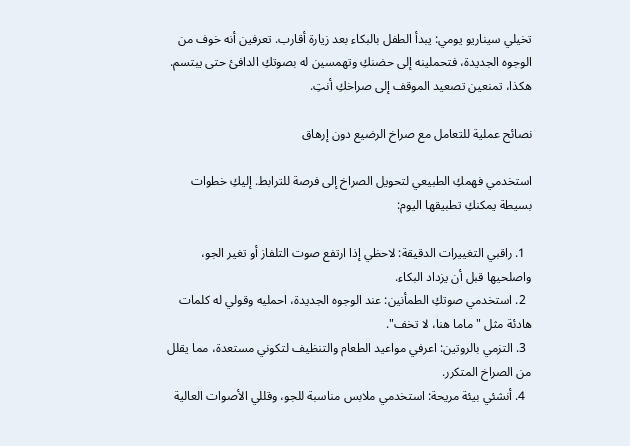تخيلي سيناريو يومي: يبدأ الطفل بالبكاء بعد زيارة أقارب. تعرفين أنه خوف من الوجوه الجديدة، فتحملينه إلى حضنكِ وتهمسين له بصوتكِ الدافئ حتى يبتسم. هكذا، تمنعين تصعيد الموقف إلى صراخكِ أنتِ.

نصائح عملية للتعامل مع صراخ الرضيع دون إرهاق

استخدمي فهمكِ الطبيعي لتحويل الصراخ إلى فرصة للترابط. إليكِ خطوات بسيطة يمكنكِ تطبيقها اليوم:

  1. راقبي التغييرات الدقيقة: لاحظي إذا ارتفع صوت التلفاز أو تغير الجو، واصلحيها قبل أن يزداد البكاء.
  2. استخدمي صوتكِ الطمأنين: عند الوجوه الجديدة، احمليه وقولي له كلمات هادئة مثل "ماما هنا، لا تخف".
  3. التزمي بالروتين: اعرفي مواعيد الطعام والتنظيف لتكوني مستعدة، مما يقلل من الصراخ المتكرر.
  4. أنشئي بيئة مريحة: استخدمي ملابس مناسبة للجو، وقللي الأصوات العالية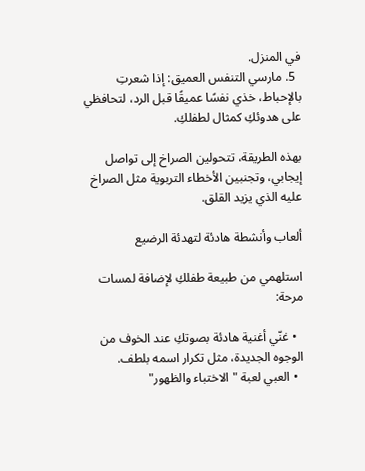في المنزل.
  5. مارسي التنفس العميق: إذا شعرتِ بالإحباط، خذي نفسًا عميقًا قبل الرد، لتحافظي على هدوئكِ كمثال لطفلكِ.

بهذه الطريقة، تتحولين الصراخ إلى تواصل إيجابي، وتجنبين الأخطاء التربوية مثل الصراخ عليه الذي يزيد القلق.

ألعاب وأنشطة هادئة لتهدئة الرضيع

استلهمي من طبيعة طفلكِ لإضافة لمسات مرحة:

  • غنّي أغنية هادئة بصوتكِ عند الخوف من الوجوه الجديدة، مثل تكرار اسمه بلطف.
  • العبي لعبة "الاختباء والظهور"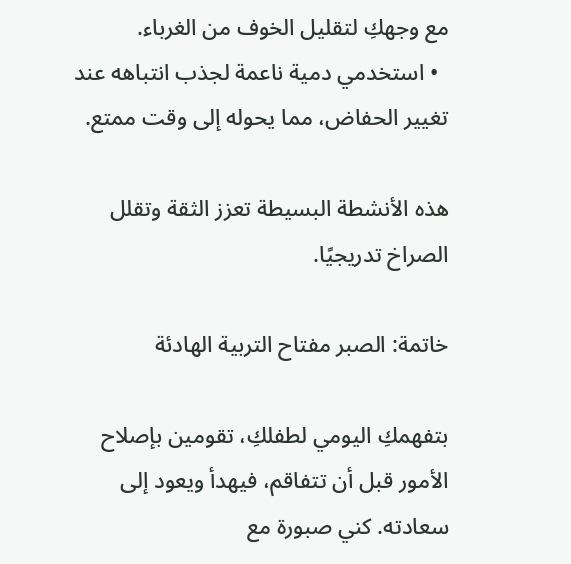مع وجهكِ لتقليل الخوف من الغرباء.
  • استخدمي دمية ناعمة لجذب انتباهه عند تغيير الحفاض، مما يحوله إلى وقت ممتع.

هذه الأنشطة البسيطة تعزز الثقة وتقلل الصراخ تدريجيًا.

خاتمة: الصبر مفتاح التربية الهادئة

بتفهمكِ اليومي لطفلكِ، تقومين بإصلاح الأمور قبل أن تتفاقم، فيهدأ ويعود إلى سعادته. كني صبورة مع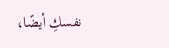نفسكِ أيضًا،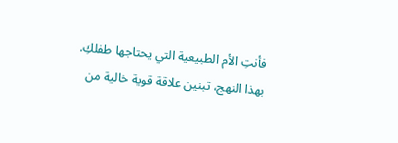فأنتِ الأم الطبيعية التي يحتاجها طفلكِ. بهذا النهج، تبنين علاقة قوية خالية من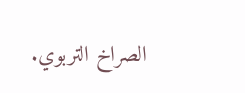الصراخ التربوي.